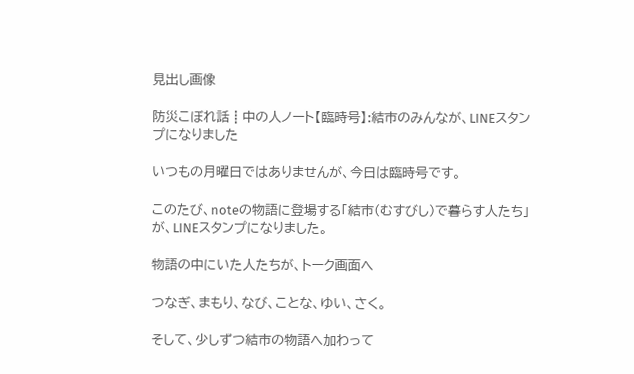見出し画像

防災こぼれ話┋中の人ノート【臨時号】:結市のみんなが、LINEスタンプになりました

いつもの月曜日ではありませんが、今日は臨時号です。

このたび、noteの物語に登場する「結市(むすびし)で暮らす人たち」が、LINEスタンプになりました。

物語の中にいた人たちが、トーク画面へ

つなぎ、まもり、なび、ことな、ゆい、さく。

そして、少しずつ結市の物語へ加わって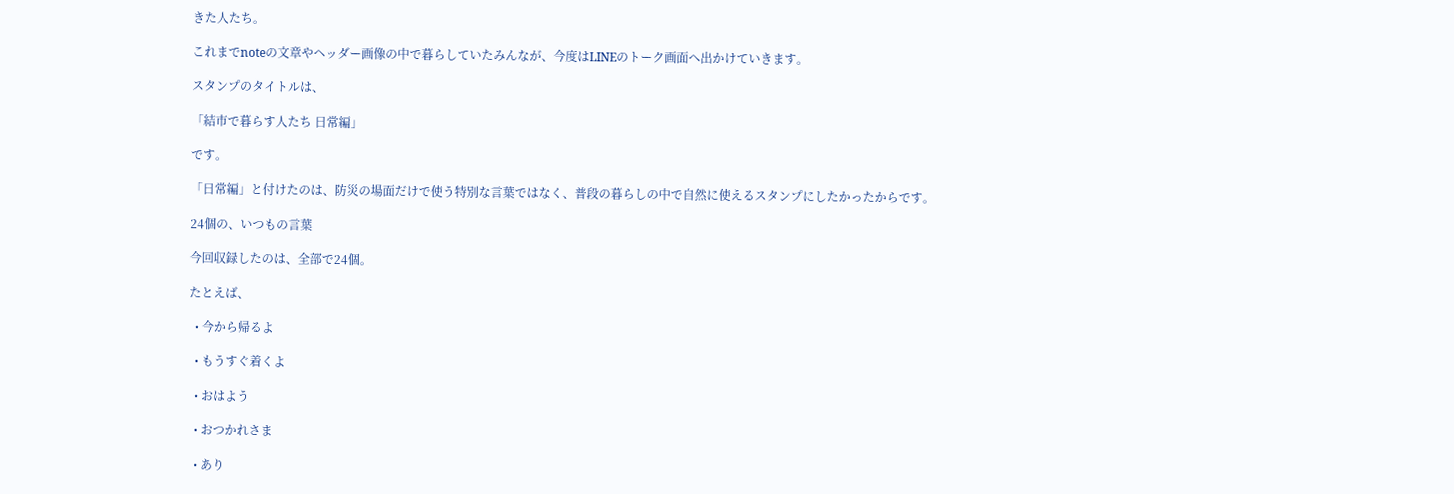きた人たち。

これまでnoteの文章やヘッダー画像の中で暮らしていたみんなが、今度はLINEのトーク画面へ出かけていきます。

スタンプのタイトルは、

「結市で暮らす人たち 日常編」

です。

「日常編」と付けたのは、防災の場面だけで使う特別な言葉ではなく、普段の暮らしの中で自然に使えるスタンプにしたかったからです。

24個の、いつもの言葉

今回収録したのは、全部で24個。

たとえば、

  • 今から帰るよ

  • もうすぐ着くよ

  • おはよう

  • おつかれさま

  • あり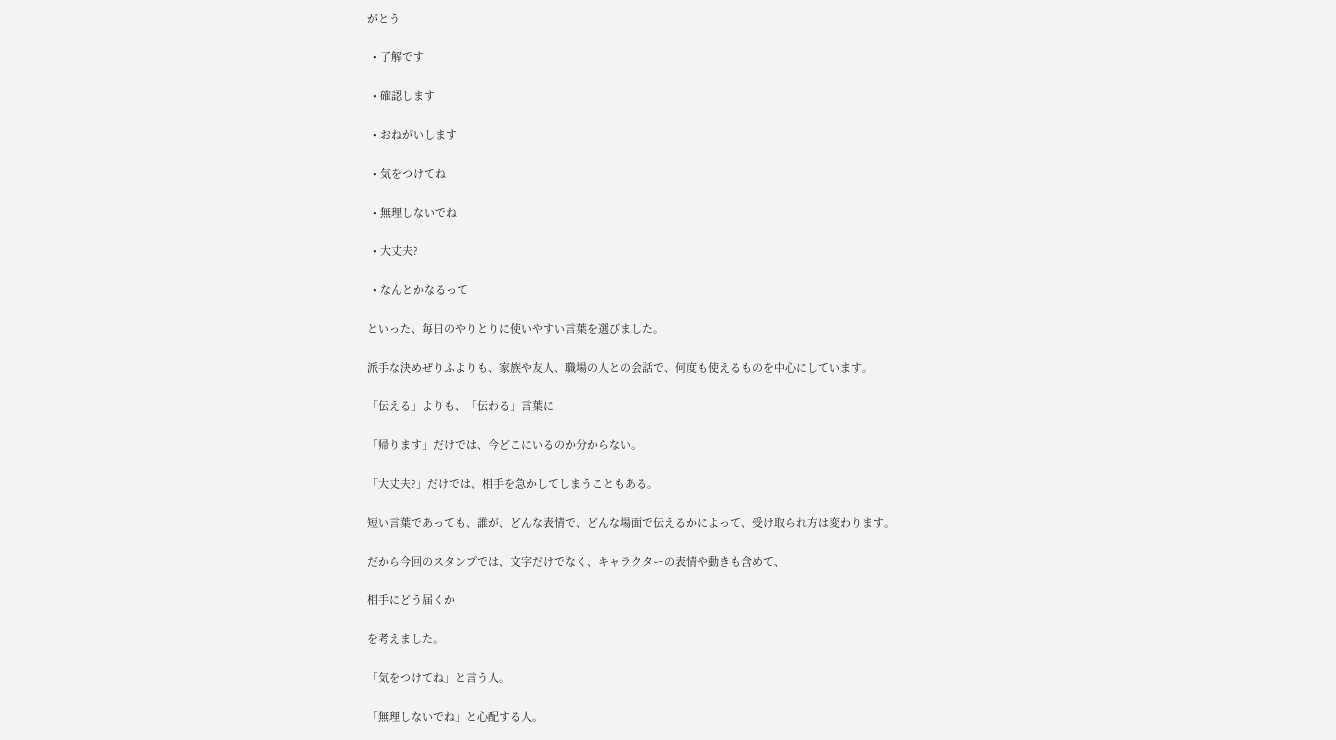がとう

  • 了解です

  • 確認します

  • おねがいします

  • 気をつけてね

  • 無理しないでね

  • 大丈夫?

  • なんとかなるって

といった、毎日のやりとりに使いやすい言葉を選びました。

派手な決めぜりふよりも、家族や友人、職場の人との会話で、何度も使えるものを中心にしています。

「伝える」よりも、「伝わる」言葉に

「帰ります」だけでは、今どこにいるのか分からない。

「大丈夫?」だけでは、相手を急かしてしまうこともある。

短い言葉であっても、誰が、どんな表情で、どんな場面で伝えるかによって、受け取られ方は変わります。

だから今回のスタンプでは、文字だけでなく、キャラクターの表情や動きも含めて、

相手にどう届くか

を考えました。

「気をつけてね」と言う人。

「無理しないでね」と心配する人。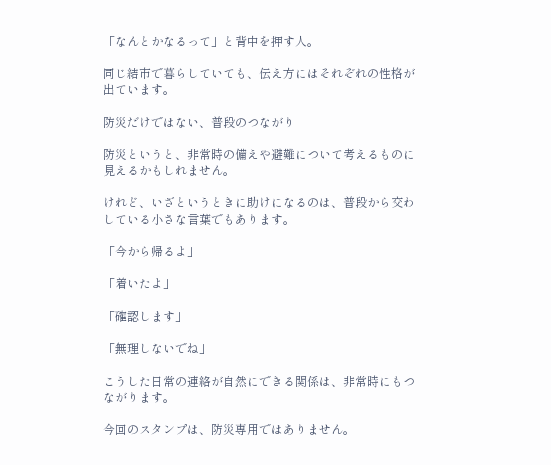「なんとかなるって」と背中を押す人。

同じ結市で暮らしていても、伝え方にはそれぞれの性格が出ています。

防災だけではない、普段のつながり

防災というと、非常時の備えや避難について考えるものに見えるかもしれません。

けれど、いざというときに助けになるのは、普段から交わしている小さな言葉でもあります。

「今から帰るよ」

「着いたよ」

「確認します」

「無理しないでね」

こうした日常の連絡が自然にできる関係は、非常時にもつながります。

今回のスタンプは、防災専用ではありません。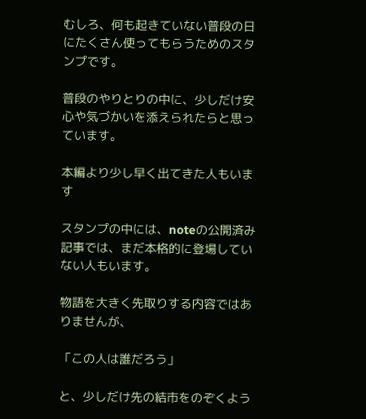むしろ、何も起きていない普段の日にたくさん使ってもらうためのスタンプです。

普段のやりとりの中に、少しだけ安心や気づかいを添えられたらと思っています。

本編より少し早く出てきた人もいます

スタンプの中には、noteの公開済み記事では、まだ本格的に登場していない人もいます。

物語を大きく先取りする内容ではありませんが、

「この人は誰だろう」

と、少しだけ先の結市をのぞくよう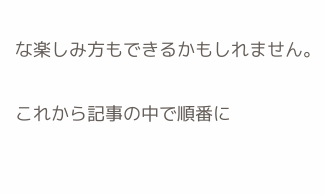な楽しみ方もできるかもしれません。

これから記事の中で順番に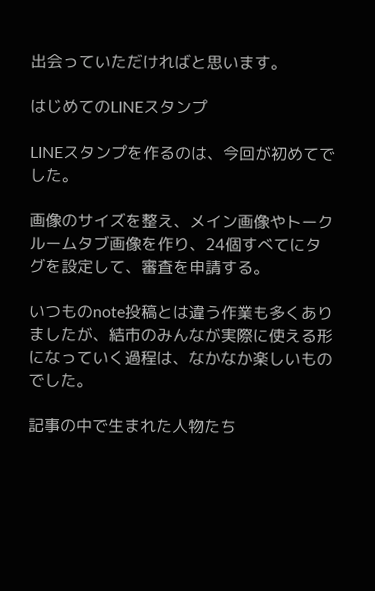出会っていただければと思います。

はじめてのLINEスタンプ

LINEスタンプを作るのは、今回が初めてでした。

画像のサイズを整え、メイン画像やトークルームタブ画像を作り、24個すべてにタグを設定して、審査を申請する。

いつものnote投稿とは違う作業も多くありましたが、結市のみんなが実際に使える形になっていく過程は、なかなか楽しいものでした。

記事の中で生まれた人物たち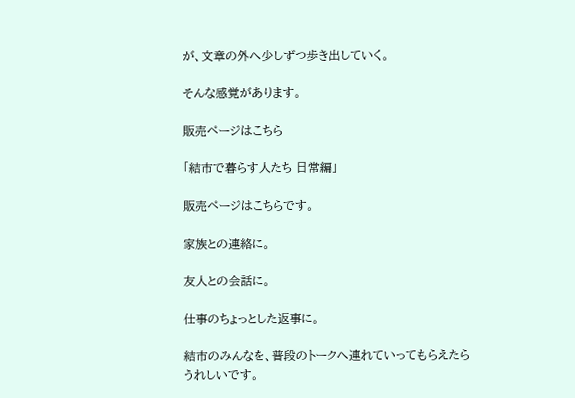が、文章の外へ少しずつ歩き出していく。

そんな感覚があります。

販売ページはこちら

「結市で暮らす人たち 日常編」

販売ページはこちらです。

家族との連絡に。

友人との会話に。

仕事のちょっとした返事に。

結市のみんなを、普段のトークへ連れていってもらえたらうれしいです。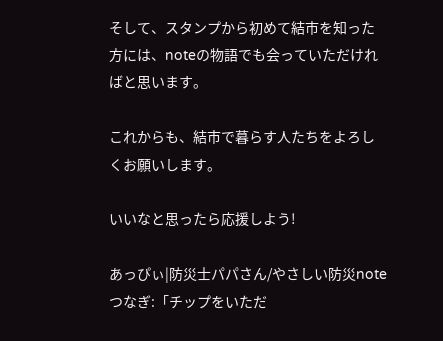そして、スタンプから初めて結市を知った方には、noteの物語でも会っていただければと思います。

これからも、結市で暮らす人たちをよろしくお願いします。

いいなと思ったら応援しよう!

あっぴぃ|防災士パパさん/やさしい防災note つなぎ:「チップをいただ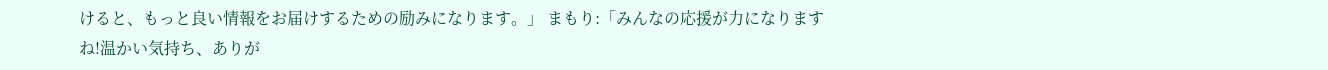けると、もっと良い情報をお届けするための励みになります。」 まもり:「みんなの応援が力になりますね!温かい気持ち、ありが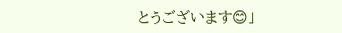とうございます😊」